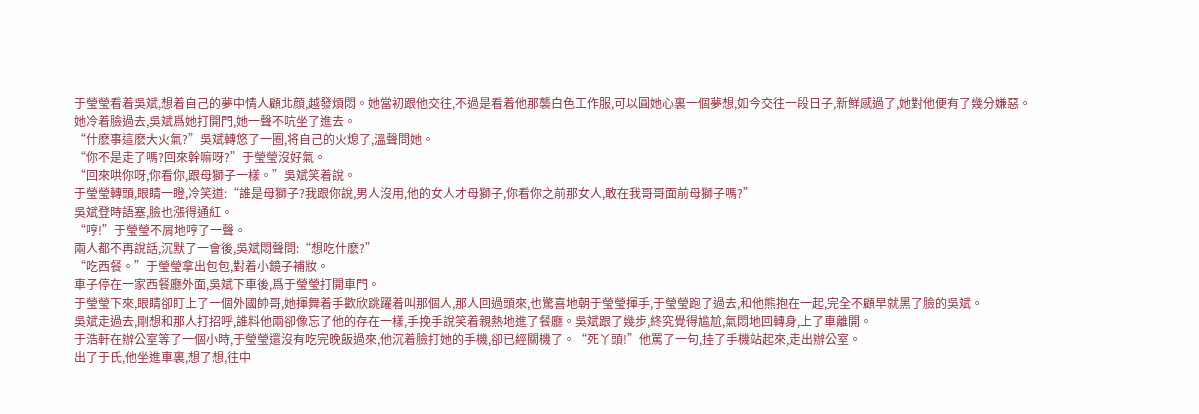于瑩瑩看着吳斌,想着自己的夢中情人顧北顔,越發煩悶。她當初跟他交往,不過是看着他那襲白色工作服,可以圓她心裏一個夢想,如今交往一段日子,新鮮感過了,她對他便有了幾分嫌惡。
她冷着臉過去,吳斌爲她打開門,她一聲不吭坐了進去。
“什麽事這麽大火氣?”吳斌轉悠了一圈,将自己的火熄了,溫聲問她。
“你不是走了嗎?回來幹嘛呀?”于瑩瑩沒好氣。
“回來哄你呀,你看你,跟母獅子一樣。”吳斌笑着說。
于瑩瑩轉頭,眼睛一瞪,冷笑道:“誰是母獅子?我跟你說,男人沒用,他的女人才母獅子,你看你之前那女人,敢在我哥哥面前母獅子嗎?”
吳斌登時語塞,臉也漲得通紅。
“哼!”于瑩瑩不屑地哼了一聲。
兩人都不再說話,沉默了一會後,吳斌悶聲問:“想吃什麽?”
“吃西餐。”于瑩瑩拿出包包,對着小鏡子補妝。
車子停在一家西餐廳外面,吳斌下車後,爲于瑩瑩打開車門。
于瑩瑩下來,眼睛卻盯上了一個外國帥哥,她揮舞着手歡欣跳躍着叫那個人,那人回過頭來,也驚喜地朝于瑩瑩揮手,于瑩瑩跑了過去,和他熊抱在一起,完全不顧早就黑了臉的吳斌。
吳斌走過去,剛想和那人打招呼,誰料他兩卻像忘了他的存在一樣,手挽手說笑着親熱地進了餐廳。吳斌跟了幾步,終究覺得尴尬,氣悶地回轉身,上了車離開。
于浩軒在辦公室等了一個小時,于瑩瑩還沒有吃完晚飯過來,他沉着臉打她的手機,卻已經關機了。“死丫頭!”他罵了一句,挂了手機站起來,走出辦公室。
出了于氏,他坐進車裏,想了想,往中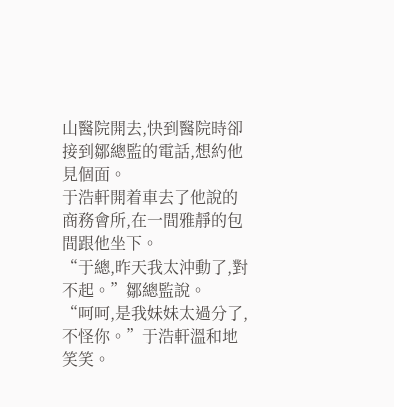山醫院開去,快到醫院時卻接到鄒總監的電話,想約他見個面。
于浩軒開着車去了他說的商務會所,在一間雅靜的包間跟他坐下。
“于總,昨天我太沖動了,對不起。”鄒總監說。
“呵呵,是我妹妹太過分了,不怪你。”于浩軒溫和地笑笑。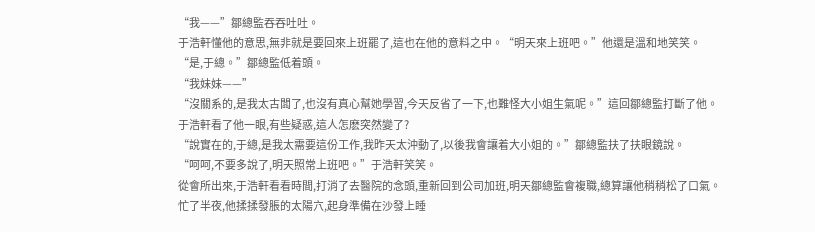“我——”鄒總監吞吞吐吐。
于浩軒懂他的意思,無非就是要回來上班罷了,這也在他的意料之中。“明天來上班吧。”他還是溫和地笑笑。
“是,于總。”鄒總監低着頭。
“我妹妹——”
“沒關系的,是我太古闆了,也沒有真心幫她學習,今天反省了一下,也難怪大小姐生氣呢。”這回鄒總監打斷了他。
于浩軒看了他一眼,有些疑惑,這人怎麽突然變了?
“說實在的,于總,是我太需要這份工作,我昨天太沖動了,以後我會讓着大小姐的。”鄒總監扶了扶眼鏡說。
“呵呵,不要多說了,明天照常上班吧。”于浩軒笑笑。
從會所出來,于浩軒看看時間,打消了去醫院的念頭,重新回到公司加班,明天鄒總監會複職,總算讓他稍稍松了口氣。
忙了半夜,他揉揉發脹的太陽穴,起身準備在沙發上睡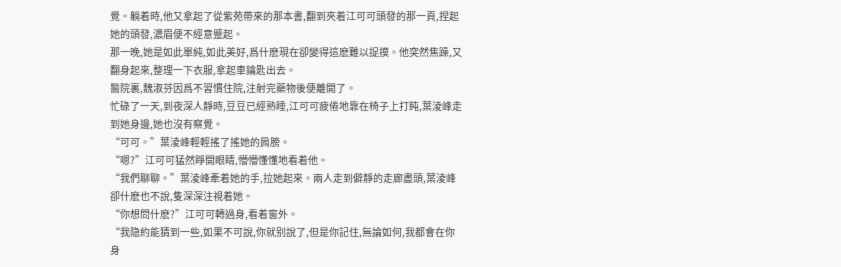覺。躺着時,他又拿起了從紫苑帶來的那本書,翻到夾着江可可頭發的那一頁,捏起她的頭發,濃眉便不經意蹙起。
那一晚,她是如此單純,如此美好,爲什麽現在卻變得這麽難以捉摸。他突然焦躁,又翻身起來,整理一下衣服,拿起車鑰匙出去。
醫院裏,魏淑芬因爲不習慣住院,注射完藥物後便離開了。
忙碌了一天,到夜深人靜時,豆豆已經熟睡,江可可疲倦地靠在椅子上打盹,葉淩峰走到她身邊,她也沒有察覺。
“可可。”葉淩峰輕輕搖了搖她的肩膀。
“嗯?”江可可猛然睜開眼睛,懵懵懂懂地看着他。
“我們聊聊。”葉淩峰牽着她的手,拉她起來。兩人走到僻靜的走廊盡頭,葉淩峰卻什麽也不說,隻深深注視着她。
“你想問什麽?”江可可轉過身,看着窗外。
“我隐約能猜到一些,如果不可說,你就别說了,但是你記住,無論如何,我都會在你身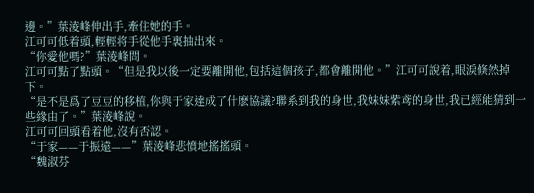邊。”葉淩峰伸出手,牽住她的手。
江可可低着頭,輕輕将手從他手裏抽出來。
“你愛他嗎?”葉淩峰問。
江可可點了點頭。“但是我以後一定要離開他,包括這個孩子,都會離開他。”江可可說着,眼淚倏然掉下。
“是不是爲了豆豆的移植,你與于家達成了什麽協議?聯系到我的身世,我妹妹紫鸢的身世,我已經能猜到一些緣由了。”葉淩峰說。
江可可回頭看着他,沒有否認。
“于家——于振遠——”葉淩峰悲憤地搖搖頭。
“魏淑芬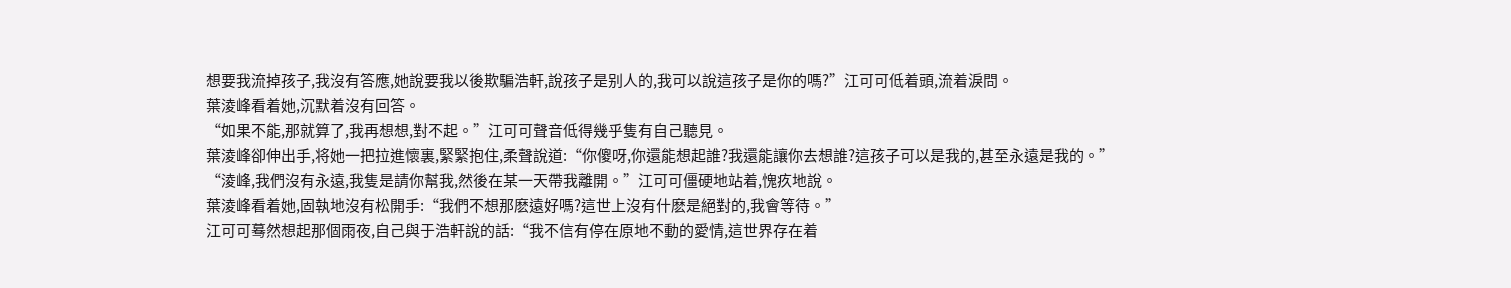想要我流掉孩子,我沒有答應,她說要我以後欺騙浩軒,說孩子是别人的,我可以說這孩子是你的嗎?”江可可低着頭,流着淚問。
葉淩峰看着她,沉默着沒有回答。
“如果不能,那就算了,我再想想,對不起。”江可可聲音低得幾乎隻有自己聽見。
葉淩峰卻伸出手,将她一把拉進懷裏,緊緊抱住,柔聲說道:“你傻呀,你還能想起誰?我還能讓你去想誰?這孩子可以是我的,甚至永遠是我的。”
“淩峰,我們沒有永遠,我隻是請你幫我,然後在某一天帶我離開。”江可可僵硬地站着,愧疚地說。
葉淩峰看着她,固執地沒有松開手:“我們不想那麽遠好嗎?這世上沒有什麽是絕對的,我會等待。”
江可可蓦然想起那個雨夜,自己與于浩軒說的話:“我不信有停在原地不動的愛情,這世界存在着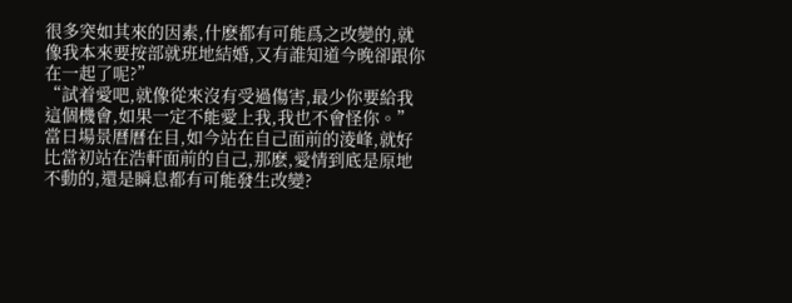很多突如其來的因素,什麽都有可能爲之改變的,就像我本來要按部就班地結婚,又有誰知道今晚卻跟你在一起了呢?”
“試着愛吧,就像從來沒有受過傷害,最少你要給我這個機會,如果一定不能愛上我,我也不會怪你。”
當日場景曆曆在目,如今站在自己面前的淩峰,就好比當初站在浩軒面前的自己,那麽,愛情到底是原地不動的,還是瞬息都有可能發生改變?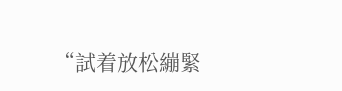“試着放松繃緊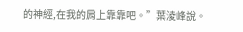的神經,在我的肩上靠靠吧。”葉淩峰說。